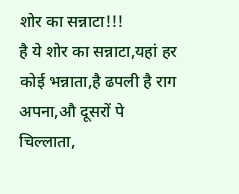शोर का सन्नाटा!!!
है ये शोर का सन्नाटा,यहां हर कोई भन्नाता,है ढपली है राग अपना,औ दूसरों पे चिल्लाता,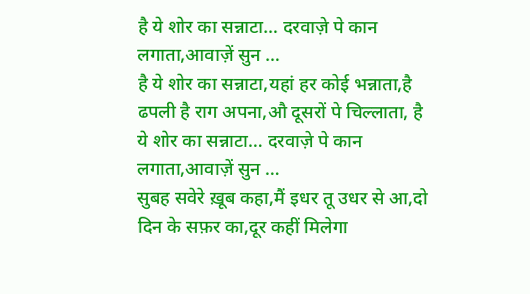है ये शोर का सन्नाटा… दरवाज़े पे कान लगाता,आवाज़ें सुन …
है ये शोर का सन्नाटा,यहां हर कोई भन्नाता,है ढपली है राग अपना,औ दूसरों पे चिल्लाता, है ये शोर का सन्नाटा… दरवाज़े पे कान लगाता,आवाज़ें सुन …
सुबह सवेरे ख़ूब कहा,मैं इधर तू उधर से आ,दो दिन के सफ़र का,दूर कहीं मिलेगा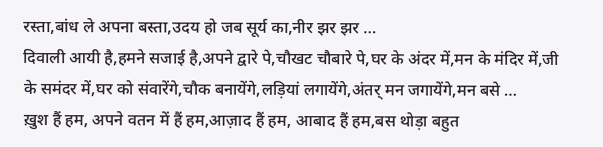रस्ता,बांध ले अपना बस्ता,उदय हो जब सूर्य का,नीर झर झर …
दिवाली आयी है,हमने सजाई है,अपने द्वारे पे,चौखट चौबारे पे,घर के अंदर में,मन के मंदिर में,जी के समंदर में,घर को संवारेंगे,चौक बनायेंगे,लड़ियां लगायेंगे,अंतर् मन जगायेंगे,मन बसे …
ख़ुश हैं हम, अपने वतन में हैं हम,आज़ाद हैं हम, आबाद हैं हम,बस थोड़ा बहुत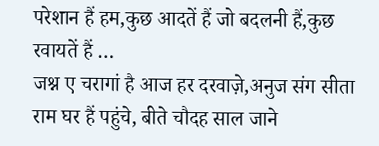परेशान हैं हम,कुछ आदतें हैं जो बदलनी हैं,कुछ रवायतें हैं …
जश्न ए चरागां है आज हर दरवाज़े,अनुज संग सीता राम घर हैं पहुंचे, बीते चौदह साल जाने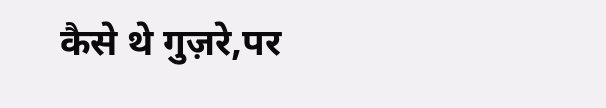कैसे थे गुज़रे,पर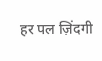हर पल ज़िंदगी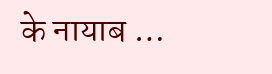के नायाब …